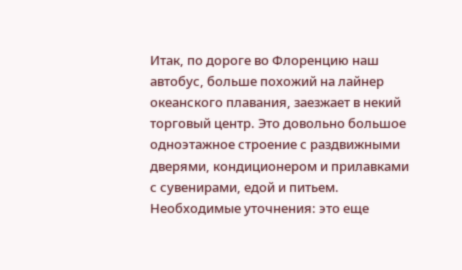Итак, по дороге во Флоренцию наш автобус, больше похожий на лайнер океанского плавания, заезжает в некий торговый центр. Это довольно большое одноэтажное строение с раздвижными дверями, кондиционером и прилавками с сувенирами, едой и питьем. Необходимые уточнения: это еще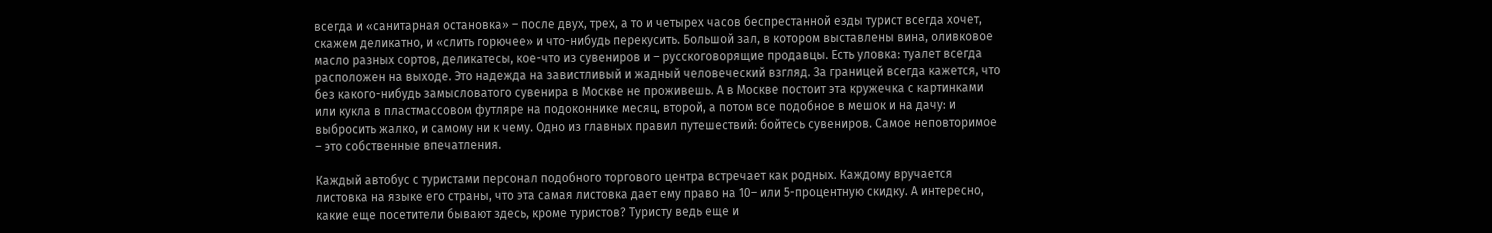всегда и «санитарная остановка» – после двух, трех, а то и четырех часов беспрестанной езды турист всегда хочет, скажем деликатно, и «слить горючее» и что-нибудь перекусить. Большой зал, в котором выставлены вина, оливковое масло разных сортов, деликатесы, кое-что из сувениров и – русскоговорящие продавцы. Есть уловка: туалет всегда расположен на выходе. Это надежда на завистливый и жадный человеческий взгляд. За границей всегда кажется, что без какого-нибудь замысловатого сувенира в Москве не проживешь. А в Москве постоит эта кружечка с картинками или кукла в пластмассовом футляре на подоконнике месяц, второй, а потом все подобное в мешок и на дачу: и выбросить жалко, и самому ни к чему. Одно из главных правил путешествий: бойтесь сувениров. Самое неповторимое – это собственные впечатления.

Каждый автобус с туристами персонал подобного торгового центра встречает как родных. Каждому вручается листовка на языке его страны, что эта самая листовка дает ему право на 10– или 5-процентную скидку. А интересно, какие еще посетители бывают здесь, кроме туристов? Туристу ведь еще и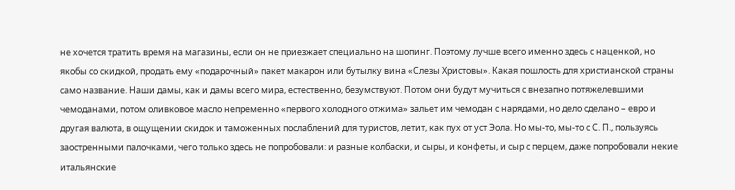не хочется тратить время на магазины, если он не приезжает специально на шопинг. Поэтому лучше всего именно здесь с наценкой, но якобы со скидкой, продать ему «подарочный» пакет макарон или бутылку вина «Слезы Христовы». Какая пошлость для христианской страны само название. Наши дамы, как и дамы всего мира, естественно, безумствуют. Потом они будут мучиться с внезапно потяжелевшими чемоданами, потом оливковое масло непременно «первого холодного отжима» зальет им чемодан с нарядами, но дело сделано – евро и другая валюта, в ощущении скидок и таможенных послаблений для туристов, летит, как пух от уст Эола. Но мы-то, мы-то с С. П., пользуясь заостренными палочками, чего только здесь не попробовали: и разные колбаски, и сыры, и конфеты, и сыр с перцем, даже попробовали некие итальянские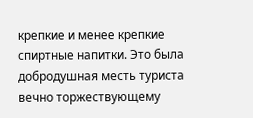крепкие и менее крепкие спиртные напитки. Это была добродушная месть туриста вечно торжествующему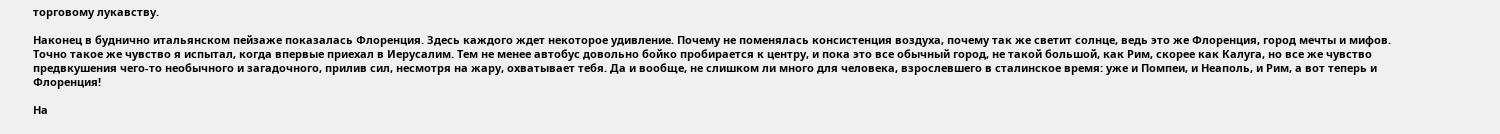торговому лукавству.

Наконец в буднично итальянском пейзаже показалась Флоренция. Здесь каждого ждет некоторое удивление. Почему не поменялась консистенция воздуха, почему так же светит солнце, ведь это же Флоренция, город мечты и мифов. Точно такое же чувство я испытал, когда впервые приехал в Иерусалим. Тем не менее автобус довольно бойко пробирается к центру, и пока это все обычный город, не такой большой, как Рим, скорее как Калуга, но все же чувство предвкушения чего-то необычного и загадочного, прилив сил, несмотря на жару, охватывает тебя. Да и вообще, не слишком ли много для человека, взрослевшего в сталинское время: уже и Помпеи, и Неаполь, и Рим, а вот теперь и Флоренция!

На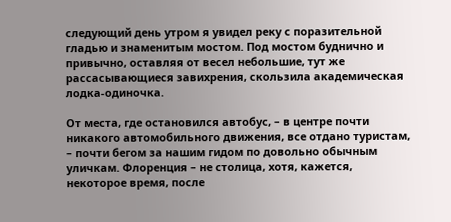следующий день утром я увидел реку с поразительной гладью и знаменитым мостом. Под мостом буднично и привычно, оставляя от весел небольшие, тут же рассасывающиеся завихрения, скользила академическая лодка-одиночка.

От места, где остановился автобус, – в центре почти никакого автомобильного движения, все отдано туристам, – почти бегом за нашим гидом по довольно обычным уличкам. Флоренция – не столица, хотя, кажется, некоторое время, после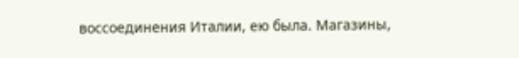воссоединения Италии, ею была. Магазины,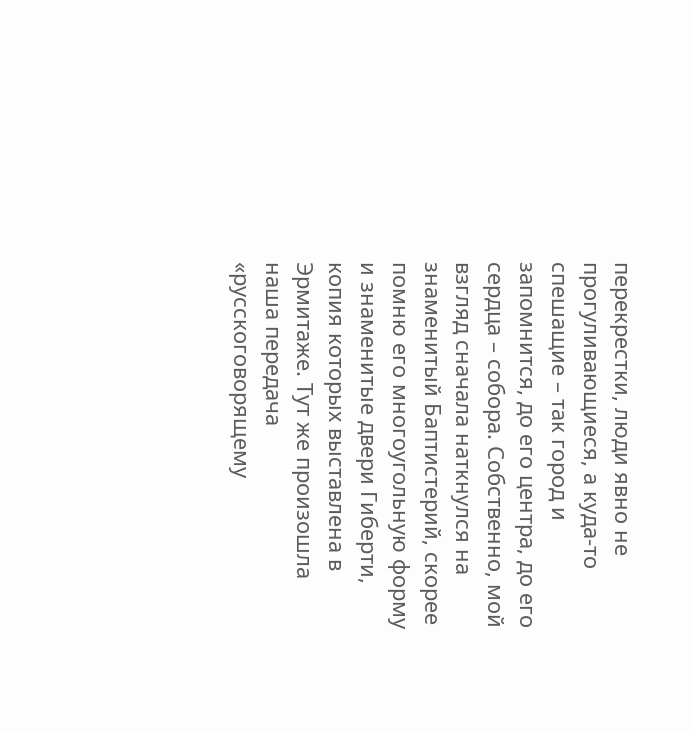перекрестки, люди явно не прогуливающиеся, а куда-то спешащие – так город и запомнится, до его центра, до его сердца – собора. Собственно, мой взгляд сначала наткнулся на знаменитый Баптистерий, скорее помню его многоугольную форму и знаменитые двери Гиберти, копия которых выставлена в Эрмитаже. Тут же произошла наша передача «русскоговорящему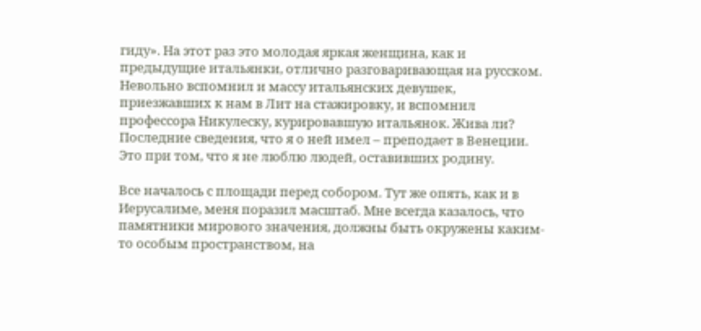гиду». На этот раз это молодая яркая женщина, как и предыдущие итальянки, отлично разговаривающая на русском. Невольно вспомнил и массу итальянских девушек, приезжавших к нам в Лит на стажировку, и вспомнил профессора Никулеску, курировавшую итальянок. Жива ли? Последние сведения, что я о ней имел – преподает в Венеции. Это при том, что я не люблю людей, оставивших родину.

Все началось с площади перед собором. Тут же опять, как и в Иерусалиме, меня поразил масштаб. Мне всегда казалось, что памятники мирового значения, должны быть окружены каким-то особым пространством, на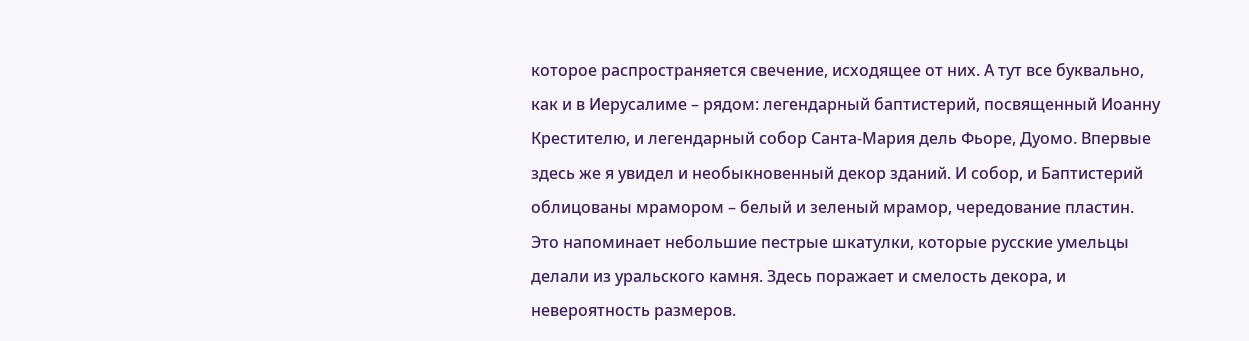которое распространяется свечение, исходящее от них. А тут все буквально, как и в Иерусалиме – рядом: легендарный баптистерий, посвященный Иоанну Крестителю, и легендарный собор Санта-Мария дель Фьоре, Дуомо. Впервые здесь же я увидел и необыкновенный декор зданий. И собор, и Баптистерий облицованы мрамором – белый и зеленый мрамор, чередование пластин. Это напоминает небольшие пестрые шкатулки, которые русские умельцы делали из уральского камня. Здесь поражает и смелость декора, и невероятность размеров.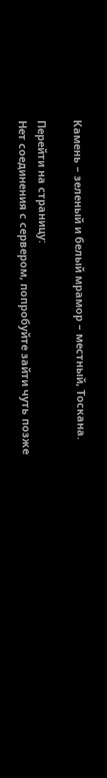Камень – зеленый и белый мрамор – местный, Тоскана.

Перейти на страницу:
Нет соединения с сервером, попробуйте зайти чуть позже